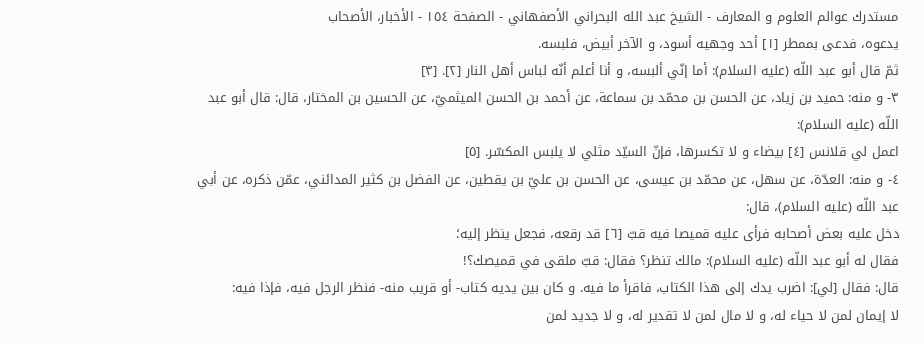مستدرك عوالم العلوم و المعارف - الشيخ عبد الله البحراني الأصفهاني - الصفحة ١٥٤ - الأخبار، الأصحاب
يدعوه، فدعى بممطر [١] أحد وجهيه أسود، و الآخر أبيض، فلبسه.
ثمّ قال أبو عبد اللّه (عليه السلام): أما إنّي ألبسه، و أنا أعلم أنّه لباس أهل النار [٢]. [٣]
٣- و منه: حميد بن زياد، عن الحسن بن محمّد بن سماعة، عن أحمد بن الحسن الميثميّ، عن الحسين بن المختار، قال: قال أبو عبد اللّه (عليه السلام):
اعمل لي قلانس [٤] بيضاء و لا تكسرها، فإنّ السيّد مثلي لا يلبس المكسّر. [٥]
٤- و منه: العدّة، عن سهل، عن محمّد بن عيسى، عن الحسن بن عليّ بن يقطين، عن الفضل بن كثير المدائني، عمّن ذكره، عن أبي عبد اللّه (عليه السلام)، قال:
دخل عليه بعض أصحابه فرأى عليه قميصا فيه قبّ [٦] قد رقعه، فجعل ينظر إليه؛
فقال له أبو عبد اللّه (عليه السلام): مالك تنظر؟ فقال: قبّ ملقى في قميصك؟!
قال: فقال [لي]: اضرب يدك إلى هذا الكتاب، فاقرأ ما فيه. و كان بين يديه كتاب- أو قريب منه- فنظر الرجل فيه، فإذا فيه:
لا إيمان لمن لا حياء له، و لا مال لمن لا تقدير له، و لا جديد لمن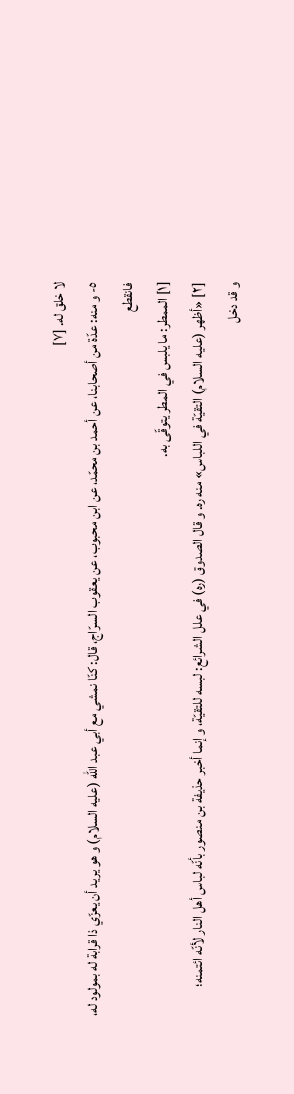لا خلق له. [٧]
٥- و منه: عدّة من أصحابنا، عن أحمد بن محمّد، عن ابن محبوب، عن يعقوب السرّاج، قال: كنّا نمشي مع أبي عبد اللّه (عليه السلام) و هو يريد أن يعزّي ذا قرابة له بمولود له، فانقطع
[١] الممطر: ما يلبس في المطر يتوقّى به.
[٢] «أظهر (عليه السلام) التقيّة في اللباس» منه ره. و قال الصدوق (ره) في علل الشرائع: لبسه للتقيّة، و إنما أخبر حذيفة بن منصور بأنّه لباس أهل النار لأنّه ائتمنه؛
و قد دخل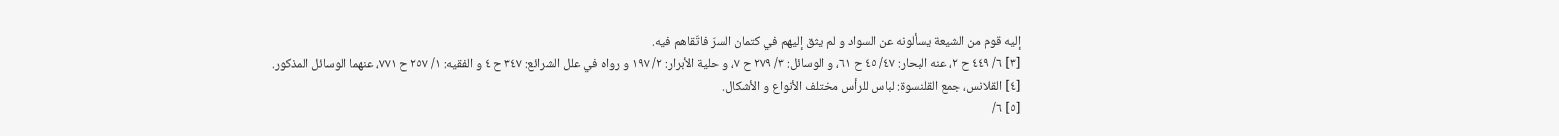إليه قوم من الشيعة يسألونه عن السواد و لم يثق إليهم في كتمان السرّ فاتّقاهم فيه.
[٣] ٦/ ٤٤٩ ح ٢، عنه البحار: ٤٧/ ٤٥ ح ٦١، و الوسائل: ٣/ ٢٧٩ ح ٧، و حلية الأبرار: ٢/ ١٩٧ و رواه في علل الشرائع: ٣٤٧ ح ٤ و الفقيه: ١/ ٢٥٧ ح ٧٧١، عنهما الوسائل المذكور.
[٤] القلانس، جمع القلنسوة: لباس للرأس مختلف الأنواع و الأشكال.
[٥] ٦/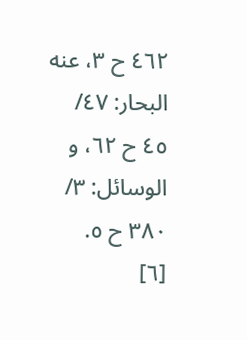٤٦٢ ح ٣، عنه البحار: ٤٧/ ٤٥ ح ٦٢، و الوسائل: ٣/ ٣٨٠ ح ٥.
[٦]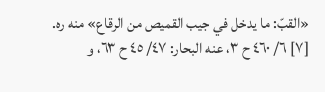«القبّ: ما يدخل في جيب القميص من الرقاع» منه ره.
[٧] ٦/ ٤٦٠ ح ٣، عنه البحار: ٤٧/ ٤٥ ح ٦٣، و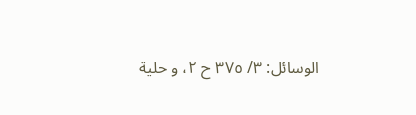الوسائل: ٣/ ٣٧٥ ح ٢، و حلية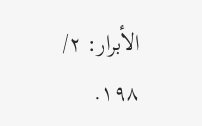الأبرار: ٢/ ١٩٨.